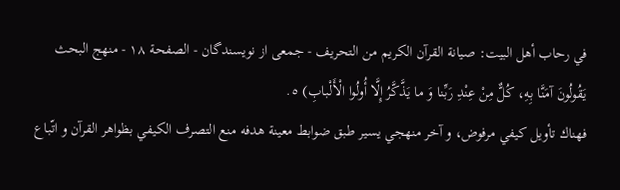في رحاب أهل البيت: صيانة القرآن الكريم من التحريف - جمعى از نويسندگان - الصفحة ١٨ - منهج البحث
يَقُولُونَ آمَنَّا بِهِ، كُلٌّ مِنْ عِنْدِ رَبِّنا وَ ما يَذَّكَّرُ إِلَّا أُولُوا الْأَلْبابِ) ٥.
فهناك تأويل كيفي مرفوض، و آخر منهجي يسير طبق ضوابط معينة هدفه منع التصرف الكيفي بظواهر القرآن و اتّباع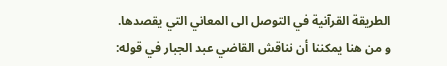الطريقة القرآنية في التوصل الى المعاني التي يقصدها.
و من هنا يمكننا أن نناقش القاضي عبد الجبار في قوله: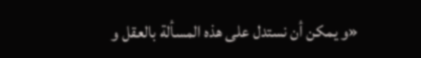«و يمكن أن نستدل على هذه المسألة بالعقل و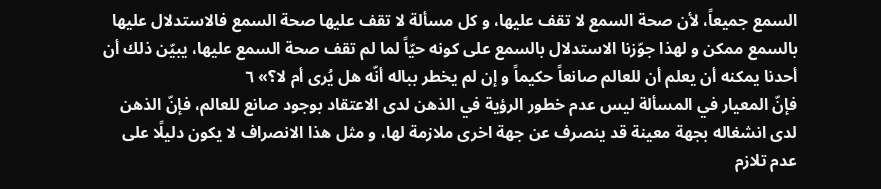السمع جميعاً، لأن صحة السمع لا تقف عليها، و كل مسألة لا تقف عليها صحة السمع فالاستدلال عليها بالسمع ممكن و لهذا جوّزنا الاستدلال بالسمع على كونه حيّاً لما لم تقف صحة السمع عليها، يبيّن ذلك أن أحدنا يمكنه أن يعلم أن للعالم صانعاً حكيماً و إن لم يخطر بباله أنّه هل يُرى أم لا؟» ٦
فإنّ المعيار في المسألة ليس عدم خطور الرؤية في الذهن لدى الاعتقاد بوجود صانع للعالم، فإنّ الذهن لدى انشغاله بجهة معينة قد ينصرف عن جهة اخرى ملازمة لها، و مثل هذا الانصراف لا يكون دليلًا على عدم تلازم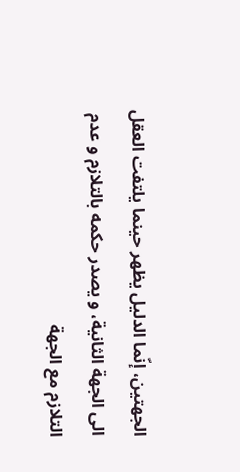الجهتين، إنّما الدليل يظهر حينما يلتفت العقل الى الجهة الثانية، و يصدر حكمه بالتلازم و عدم التلازم مع الجهة